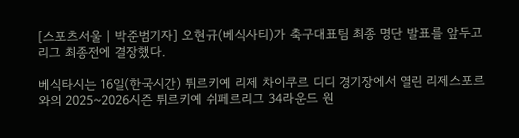[스포츠서울 | 박준범기자] 오현규(베식사티)가 축구대표팀 최종 명단 발표를 앞두고 리그 최종전에 결장했다.

베식타시는 16일(한국시간) 튀르키예 리제 차이쿠르 디디 경기장에서 열린 리제스포르와의 2025~2026시즌 튀르키예 쉬페르리그 34라운드 원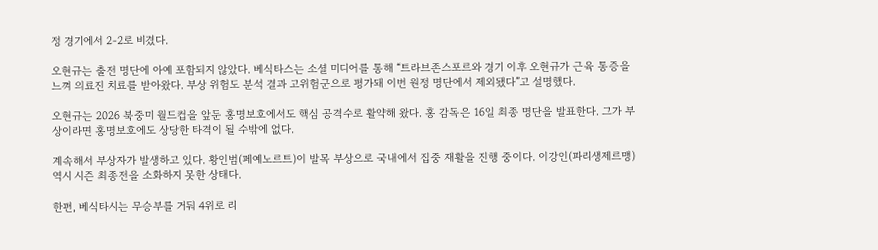정 경기에서 2-2로 비겼다.

오현규는 출전 명단에 아예 포함되지 않았다. 베식타스는 소셜 미디어를 통해 “트라브존스포르와 경기 이후 오현규가 근육 통증을 느껴 의료진 치료를 받아왔다. 부상 위험도 분석 결과 고위험군으로 평가돼 이번 원정 명단에서 제외됐다”고 설명했다.

오현규는 2026 북중미 월드컵을 앞둔 홍명보호에서도 핵심 공격수로 활약해 왔다. 홍 감독은 16일 최종 명단을 발표한다. 그가 부상이라면 홍명보호에도 상당한 타격이 될 수밖에 없다.

계속해서 부상자가 발생하고 있다. 황인범(페예노르트)이 발목 부상으로 국내에서 집중 재활을 진행 중이다. 이강인(파리생제르맹) 역시 시즌 최종전을 소화하지 못한 상태다.

한편, 베식타시는 무승부를 거둬 4위로 리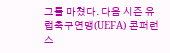그를 마쳤다. 다음 시즌 유럽축구연맹(UEFA) 콘퍼런스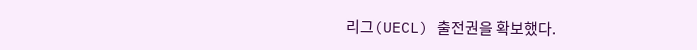리그(UECL) 출전권을 확보했다.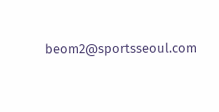beom2@sportsseoul.com